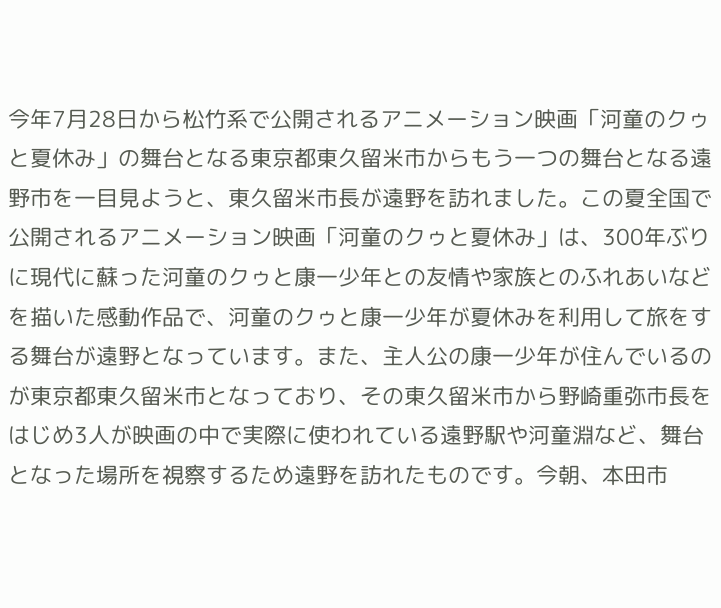今年7月28日から松竹系で公開されるアニメーション映画「河童のクゥと夏休み」の舞台となる東京都東久留米市からもう一つの舞台となる遠野市を一目見ようと、東久留米市長が遠野を訪れました。この夏全国で公開されるアニメーション映画「河童のクゥと夏休み」は、300年ぶりに現代に蘇った河童のクゥと康一少年との友情や家族とのふれあいなどを描いた感動作品で、河童のクゥと康一少年が夏休みを利用して旅をする舞台が遠野となっています。また、主人公の康一少年が住んでいるのが東京都東久留米市となっており、その東久留米市から野崎重弥市長をはじめ3人が映画の中で実際に使われている遠野駅や河童淵など、舞台となった場所を視察するため遠野を訪れたものです。今朝、本田市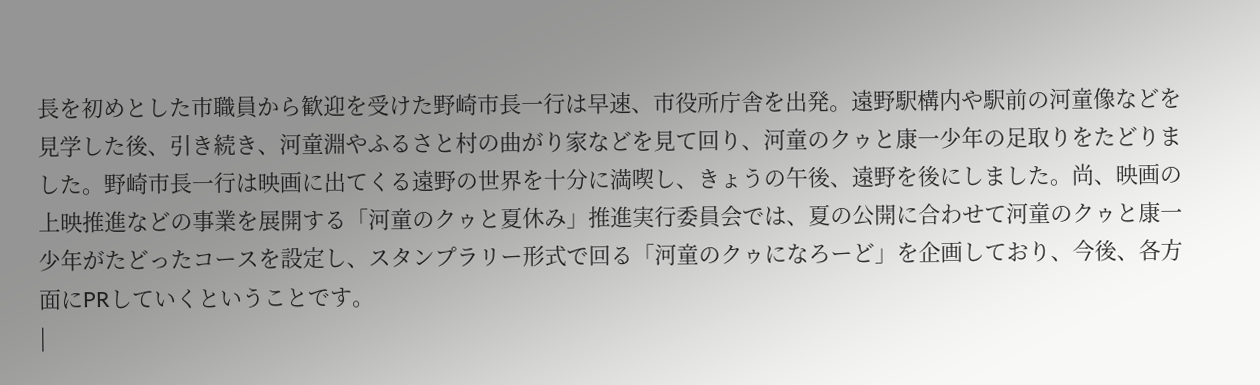長を初めとした市職員から歓迎を受けた野崎市長一行は早速、市役所庁舎を出発。遠野駅構内や駅前の河童像などを見学した後、引き続き、河童淵やふるさと村の曲がり家などを見て回り、河童のクゥと康一少年の足取りをたどりました。野崎市長一行は映画に出てくる遠野の世界を十分に満喫し、きょうの午後、遠野を後にしました。尚、映画の上映推進などの事業を展開する「河童のクゥと夏休み」推進実行委員会では、夏の公開に合わせて河童のクゥと康一少年がたどったコースを設定し、スタンプラリー形式で回る「河童のクゥになろーど」を企画しており、今後、各方面にPRしていくということです。
|